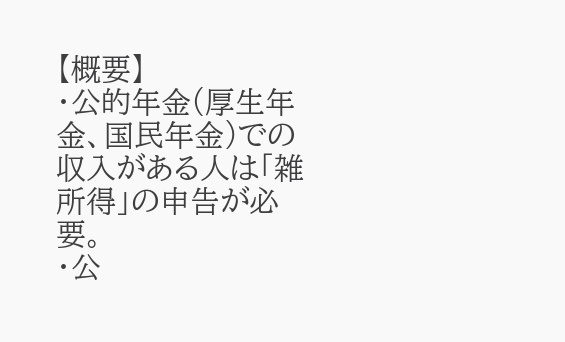【概要】
・公的年金(厚生年金、国民年金)での収入がある人は「雑所得」の申告が必要。
・公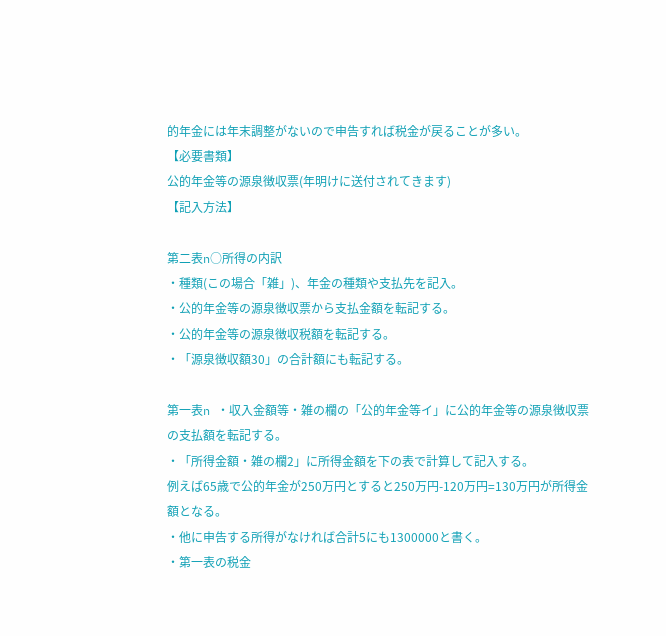的年金には年末調整がないので申告すれば税金が戻ることが多い。
【必要書類】
公的年金等の源泉徴収票(年明けに送付されてきます)
【記入方法】

第二表n○所得の内訳
・種類(この場合「雑」)、年金の種類や支払先を記入。
・公的年金等の源泉徴収票から支払金額を転記する。
・公的年金等の源泉徴収税額を転記する。
・「源泉徴収額30」の合計額にも転記する。

第一表n ・収入金額等・雑の欄の「公的年金等イ」に公的年金等の源泉徴収票の支払額を転記する。
・「所得金額・雑の欄2」に所得金額を下の表で計算して記入する。
例えば65歳で公的年金が250万円とすると250万円-120万円=130万円が所得金額となる。
・他に申告する所得がなければ合計5にも1300000と書く。
・第一表の税金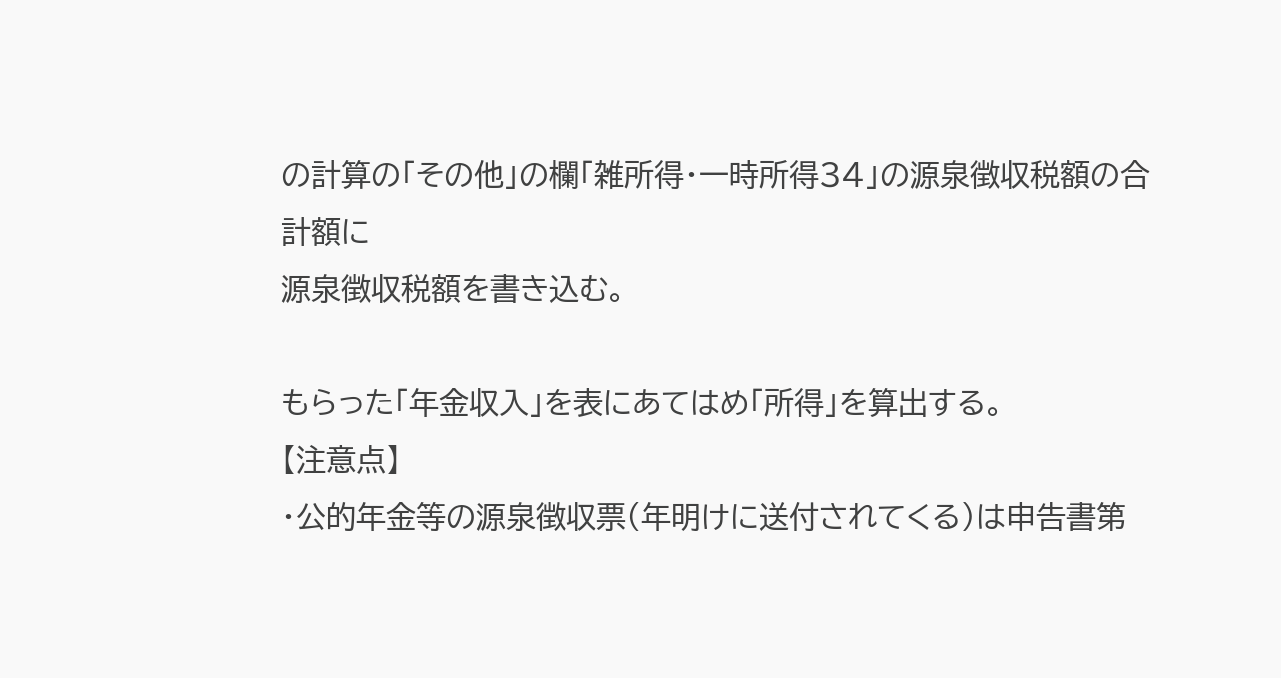の計算の「その他」の欄「雑所得・一時所得34」の源泉徴収税額の合計額に
源泉徴収税額を書き込む。

もらった「年金収入」を表にあてはめ「所得」を算出する。
【注意点】
・公的年金等の源泉徴収票(年明けに送付されてくる)は申告書第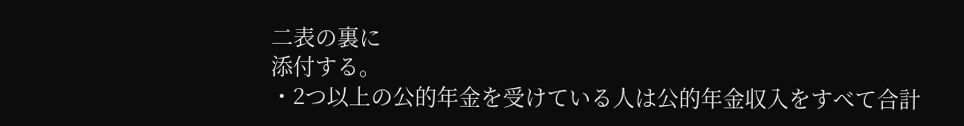二表の裏に
添付する。
・2つ以上の公的年金を受けている人は公的年金収入をすべて合計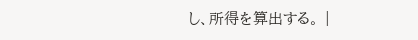し、所得を算出する。 |